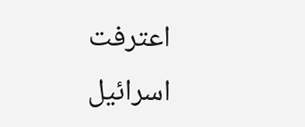اعترفت اسرائيل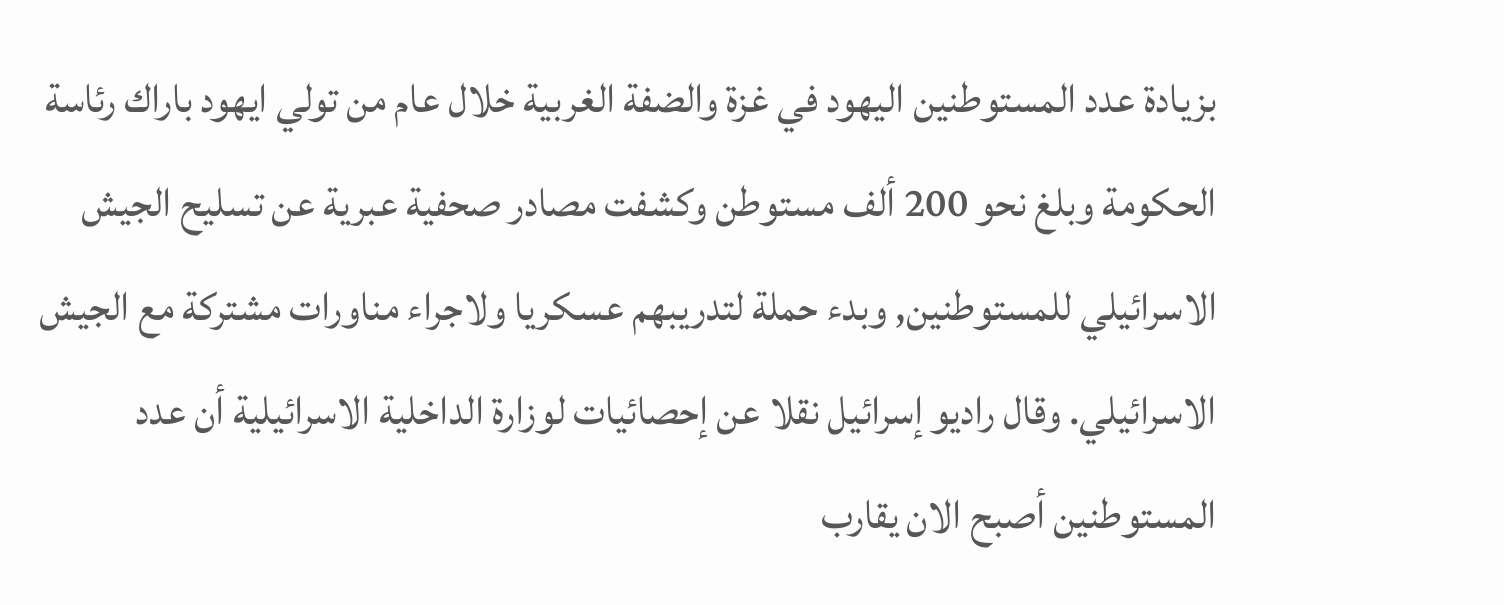بزيادة عدد المستوطنين اليهود في غزة والضفة الغربية خلال عام من تولي ايهود باراك رئاسة الحكومة وبلغ نحو 200 ألف مستوطن وكشفت مصادر صحفية عبرية عن تسليح الجيش الاسرائيلي للمستوطنين, وبدء حملة لتدريبهم عسكريا ولاجراء مناورات مشتركة مع الجيش الاسرائيلي. وقال راديو إسرائيل نقلا عن إحصائيات لوزارة الداخلية الاسرائيلية أن عدد المستوطنين أصبح الان يقارب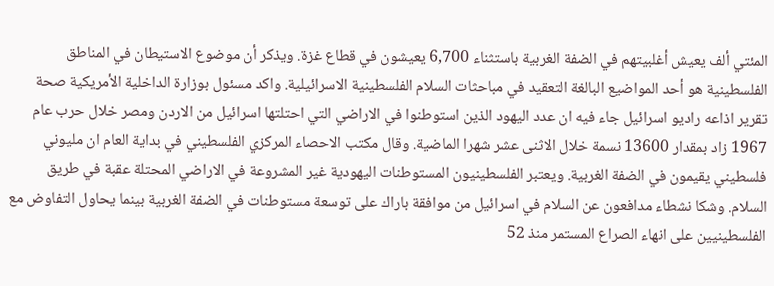المئتي ألف يعيش أغلبيتهم في الضفة الغربية باستثناء 6,700 يعيشون في قطاع غزة. ويذكر أن موضوع الاستيطان في المناطق الفلسطينية هو أحد المواضيع البالغة التعقيد في مباحثات السلام الفلسطينية الاسرائيلية. واكد مسئول بوزارة الداخلية الأمريكية صحة تقرير اذاعه راديو اسرائيل جاء فيه ان عدد اليهود الذين استوطنوا في الاراضي التي احتلتها اسرائيل من الاردن ومصر خلال حرب عام 1967 زاد بمقدار 13600 نسمة خلال الاثنى عشر شهرا الماضية. وقال مكتب الاحصاء المركزي الفلسطيني في بداية العام ان مليوني فلسطيني يقيمون في الضفة الغربية. ويعتبر الفلسطينيون المستوطنات اليهودية غير المشروعة في الاراضي المحتلة عقبة في طريق السلام. وشكا نشطاء مدافعون عن السلام في اسرائيل من موافقة باراك على توسعة مستوطنات في الضفة الغربية بينما يحاول التفاوض مع الفلسطينيين على انهاء الصراع المستمر منذ 52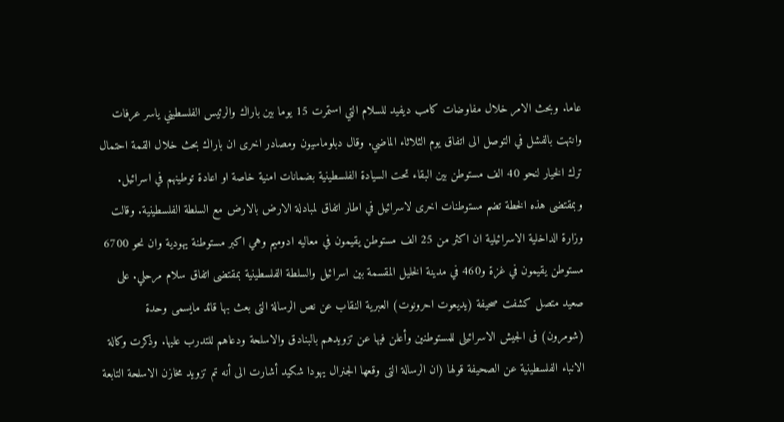عاما. وبحث الامر خلال مفاوضات كامب ديفيد للسلام التي استمرت 15 يوما بين باراك والرئيس الفلسطيني ياسر عرفات وانتهت بالفشل في التوصل الى اتفاق يوم الثلاثاء الماضي. وقال دبلوماسيون ومصادر اخرى ان باراك بحث خلال القمة احتمال ترك الخيار لنحو 40 الف مستوطن بين البقاء تحت السيادة الفلسطينية بضمانات امنية خاصة او اعادة توطينهم في اسرائيل. وبمقتضى هذه الخطة تضم مستوطنات اخرى لاسرائيل في اطار اتفاق لمبادلة الارض بالارض مع السلطة الفلسطينية. وقالت وزارة الداخلية الاسرائيلية ان اكثر من 25 الف مستوطن يقيمون في معاليه ادوميم وهي اكبر مستوطنة يهودية وان نحو 6700 مستوطن يقيمون في غزة و460 في مدينة الخليل المقسمة بين اسرائيل والسلطة الفلسطينية بمقتضى اتفاق سلام مرحلي. على صعيد متصل كشفت صحيفة (يديعوت احرونوت) العبرية النقاب عن نص الرسالة التى بعث بها قائد مايسمى وحدة (شومرون) فى الجيش الاسرائيلى للمستوطنين وأعلن فيها عن تزويدهم بالبنادق والاسلحة ودعاهم للتدرب عليها. وذكرت وكالة الانباء الفلسطينية عن الصحيفة قولها (ان الرسالة التى وقعها الجنرال يهودا شكيد أشارت الى أنه تم تزويد مخازن الاسلحة التابعة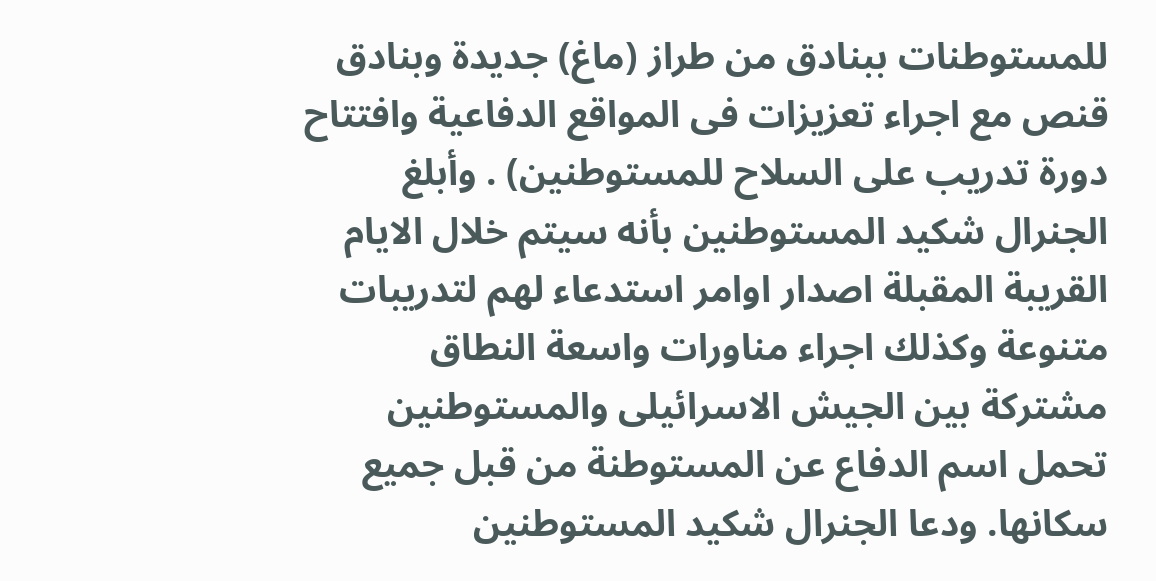للمستوطنات ببنادق من طراز (ماغ) جديدة وبنادق قنص مع اجراء تعزيزات فى المواقع الدفاعية وافتتاح دورة تدريب على السلاح للمستوطنين) . وأبلغ الجنرال شكيد المستوطنين بأنه سيتم خلال الايام القريبة المقبلة اصدار اوامر استدعاء لهم لتدريبات متنوعة وكذلك اجراء مناورات واسعة النطاق مشتركة بين الجيش الاسرائيلى والمستوطنين تحمل اسم الدفاع عن المستوطنة من قبل جميع سكانها. ودعا الجنرال شكيد المستوطنين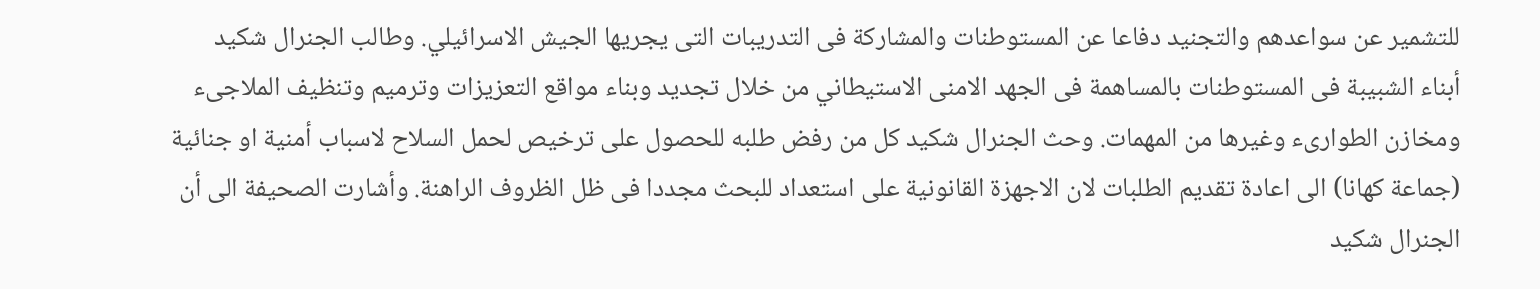للتشمير عن سواعدهم والتجنيد دفاعا عن المستوطنات والمشاركة فى التدريبات التى يجريها الجيش الاسرائيلي. وطالب الجنرال شكيد أبناء الشبيبة فى المستوطنات بالمساهمة فى الجهد الامنى الاستيطاني من خلال تجديد وبناء مواقع التعزيزات وترميم وتنظيف الملاجىء ومخازن الطوارىء وغيرها من المهمات. وحث الجنرال شكيد كل من رفض طلبه للحصول على ترخيص لحمل السلاح لاسباب أمنية او جنائية (جماعة كهانا) الى اعادة تقديم الطلبات لان الاجهزة القانونية على استعداد للبحث مجددا فى ظل الظروف الراهنة. وأشارت الصحيفة الى أن الجنرال شكيد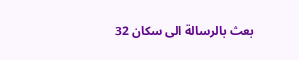بعث بالرسالة الى سكان 32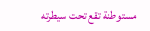مستوطنة تقع تحت سيطرته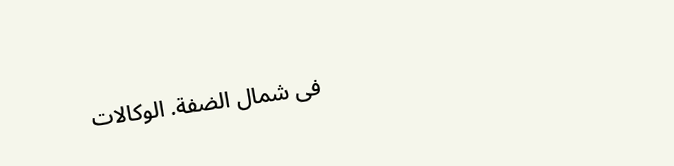فى شمال الضفة. الوكالات